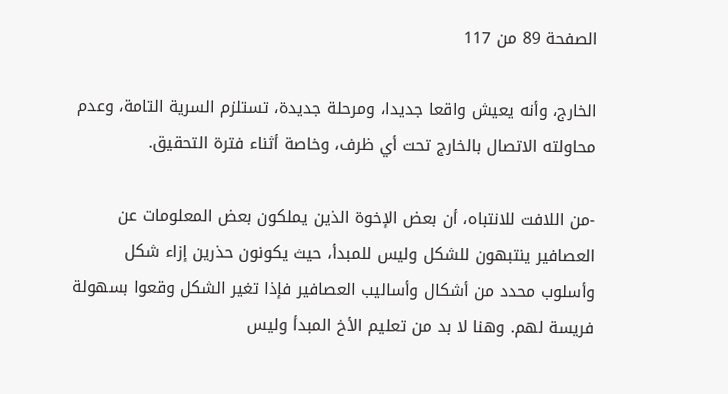الصفحة 89 من 117

الخارج، وأنه يعيش واقعا جديدا، ومرحلة جديدة، تستلزم السرية التامة، وعدم محاولته الاتصال بالخارج تحت أي ظرف، وخاصة أثناء فترة التحقيق.

-من اللافت للانتباه، أن بعض الإخوة الذين يملكون بعض المعلومات عن العصافير ينتبهون للشكل وليس للمبدأ، حيث يكونون حذرين إزاء شكل وأسلوب محدد من أشكال وأساليب العصافير فإذا تغير الشكل وقعوا بسهولة فريسة لهم. وهنا لا بد من تعليم الأخ المبدأ وليس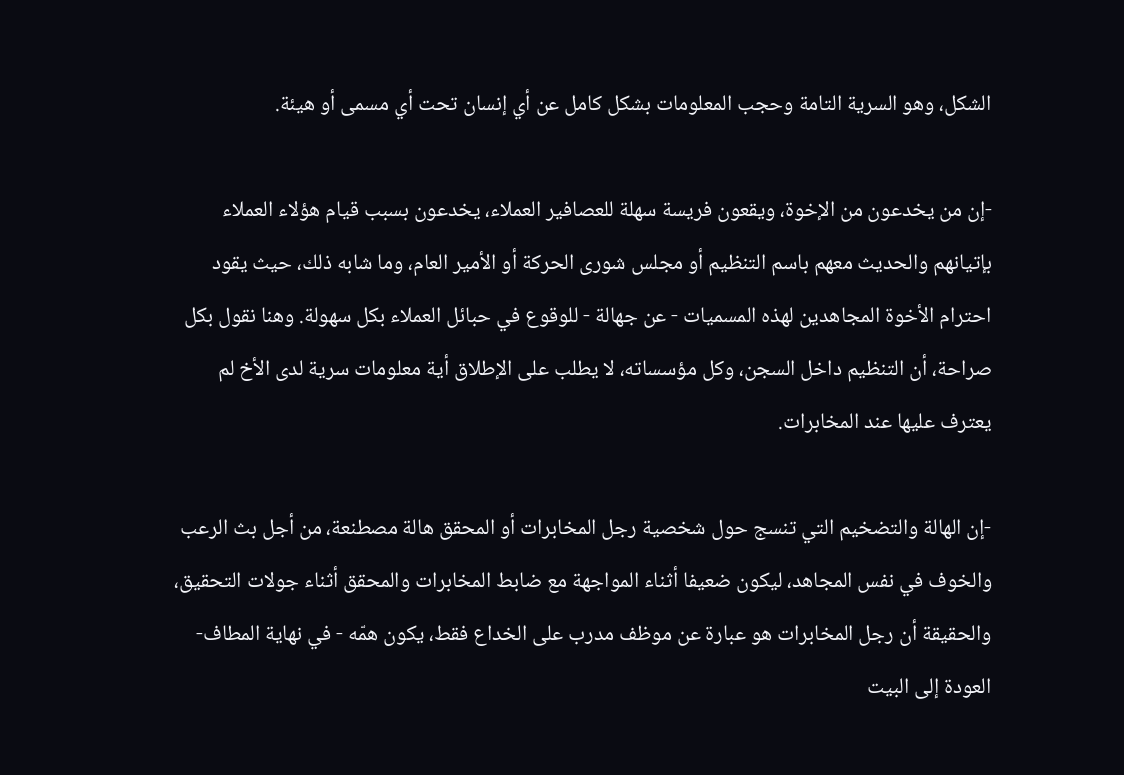الشكل، وهو السرية التامة وحجب المعلومات بشكل كامل عن أي إنسان تحت أي مسمى أو هيئة.

-إن من يخدعون من الإخوة، ويقعون فريسة سهلة للعصافير العملاء، يخدعون بسبب قيام هؤلاء العملاء بإتيانهم والحديث معهم باسم التنظيم أو مجلس شورى الحركة أو الأمير العام، وما شابه ذلك، حيث يقود احترام الأخوة المجاهدين لهذه المسميات - عن جهالة - للوقوع في حبائل العملاء بكل سهولة. وهنا نقول بكل صراحة، أن التنظيم داخل السجن، وكل مؤسساته، لا يطلب على الإطلاق أية معلومات سرية لدى الأخ لم يعترف عليها عند المخابرات.

-إن الهالة والتضخيم التي تنسج حول شخصية رجل المخابرات أو المحقق هالة مصطنعة، من أجل بث الرعب والخوف في نفس المجاهد، ليكون ضعيفا أثناء المواجهة مع ضابط المخابرات والمحقق أثناء جولات التحقيق، والحقيقة أن رجل المخابرات هو عبارة عن موظف مدرب على الخداع فقط، يكون همّه - في نهاية المطاف- العودة إلى البيت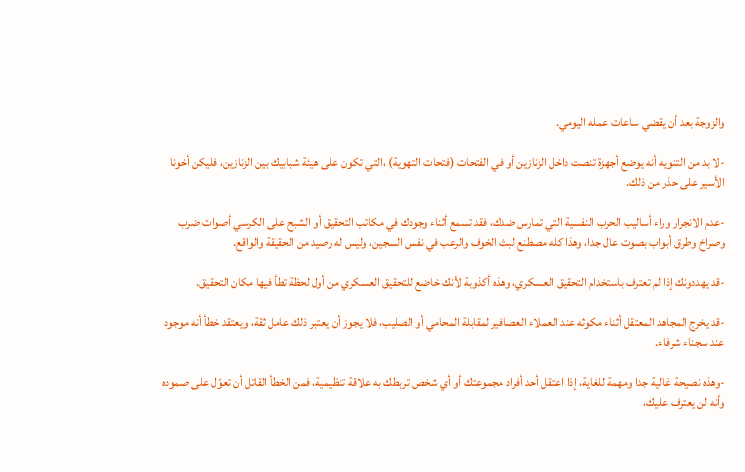والزوجة بعد أن يقضي ساعات عمله اليومي.

-لا بد من التنويه أنه يوضع أجهزة تنصت داخل الزنازين أو في الفتحات (فتحات التهوية) ،التي تكون على هيئة شبابيك بين الزنازين، فليكن أخونا الأسير على حذر من ذلك.

-عدم الانجرار وراء أساليب الحرب النفسية التي تمارس ضدك، فقد تسمع أثناء وجودك في مكاتب التحقيق أو الشبح على الكرسي أصوات ضرب وصراخ وطرق أبواب بصوت عال جدا، وهذا كله مصطنع لبث الخوف والرعب في نفس السجين، وليس له رصيد من الحقيقة والواقع.

-قد يهددونك إذا لم تعترف باستخدام التحقيق العسكري، وهذه أكذوبة لأنك خاضع للتحقيق العسكري من أول لحظة تطأ فيها مكان التحقيق.

-قد يخرج المجاهد المعتقل أثناء مكوثه عند العملاء العصافير لمقابلة المحامي أو الصليب، فلا يجوز أن يعتبر ذلك عامل ثقة، ويعتقد خطأ أنه موجود عند سجناء شرفاء.

-وهذه نصيحة غالية جدا ومهمة للغاية، إذا اعتقل أحد أفراد مجموعتك أو أي شخص تربطك به علاقة تنظيمية، فمن الخطأ القاتل أن تعوّل على صموده وأنه لن يعترف عليك،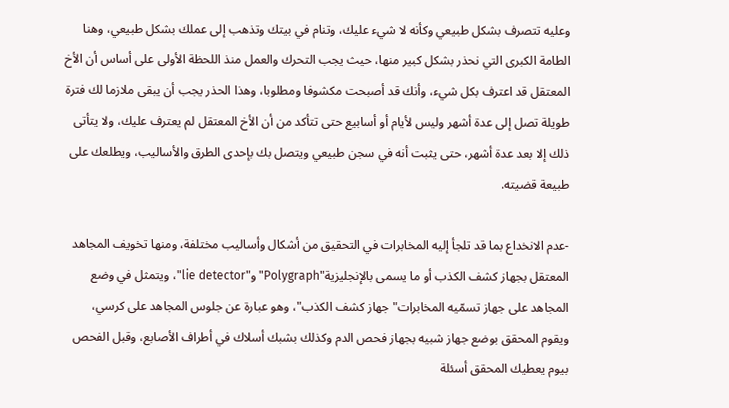وعليه تتصرف بشكل طبيعي وكأنه لا شيء عليك، وتنام في بيتك وتذهب إلى عملك بشكل طبيعي، وهنا الطامة الكبرى التي نحذر بشكل كبير منها، حيث يجب التحرك والعمل منذ اللحظة الأولى على أساس أن الأخ المعتقل قد اعترف بكل شيء، وأنك قد أصبحت مكشوفا ومطلوبا، وهذا الحذر يجب أن يبقى ملازما لك فترة طويلة تصل إلى عدة أشهر وليس لأيام أو أسابيع حتى تتأكد من أن الأخ المعتقل لم يعترف عليك، ولا يتأتى ذلك إلا بعد عدة أشهر، حتى يثبت أنه في سجن طبيعي ويتصل بك بإحدى الطرق والأساليب، ويطلعك على طبيعة قضيته.

-عدم الانخداع بما قد تلجأ إليه المخابرات في التحقيق من أشكال وأساليب مختلفة، ومنها تخويف المجاهد المعتقل بجهاز كشف الكذب أو ما يسمى بالإنجليزية"Polygraph"و"lie detector"، ويتمثل في وضع المجاهد على جهاز تسمّيه المخابرات"جهاز كشف الكذب"، وهو عبارة عن جلوس المجاهد على كرسي، ويقوم المحقق بوضع جهاز شبيه بجهاز فحص الدم وكذلك بشبك أسلاك في أطراف الأصابع، وقبل الفحص بيوم يعطيك المحقق أسئلة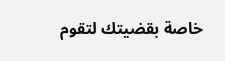خاصة بقضيتك لتقوم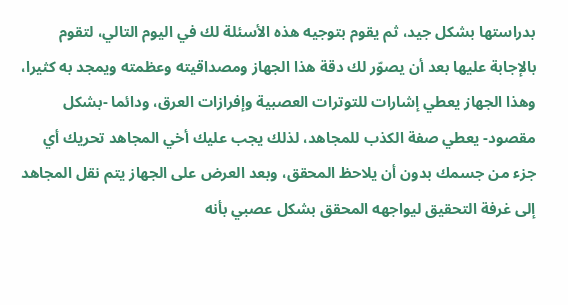بدراستها بشكل جيد، ثم يقوم بتوجيه هذه الأسئلة لك في اليوم التالي، لتقوم بالإجابة عليها بعد أن يصوّر لك دقة هذا الجهاز ومصداقيته وعظمته ويمجد به كثيرا، وهذا الجهاز يعطي إشارات للتوترات العصبية وإفرازات العرق، ودائما -بشكل مقصود- يعطي صفة الكذب للمجاهد، لذلك يجب عليك أخي المجاهد تحريك أي جزء من جسمك بدون أن يلاحظ المحقق، وبعد العرض على الجهاز يتم نقل المجاهد إلى غرفة التحقيق ليواجهه المحقق بشكل عصبي بأنه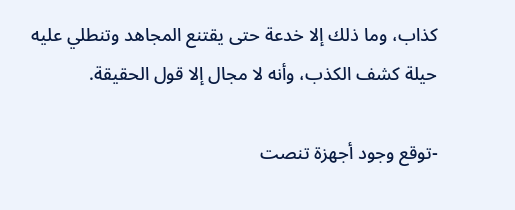كذاب، وما ذلك إلا خدعة حتى يقتنع المجاهد وتنطلي عليه حيلة كشف الكذب، وأنه لا مجال إلا قول الحقيقة.

-توقع وجود أجهزة تنصت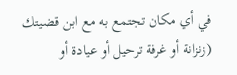في أي مكان تجتمع به مع ابن قضيتك (زنزانة أو غرفة ترحيل أو عيادة أو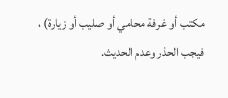مكتب أو غرفة محامي أو صليب أو زيارة) ، فيجب الحذر وعدم الحديث.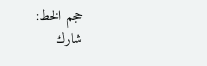حجم الخط:
شارك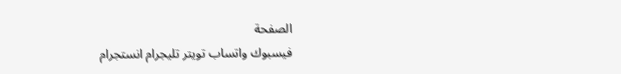الصفحة
فيسبوك واتساب تويتر تليجرام انستجرام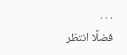. . .
فضلًا انتظر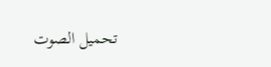تحميل الصوت